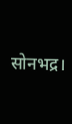सोनभद्र।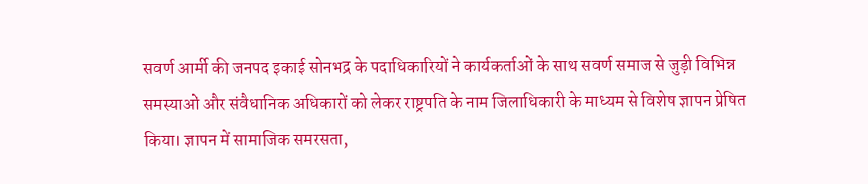सवर्ण आर्मी की जनपद इकाई सोनभद्र के पदाधिकारियों ने कार्यकर्ताओं के साथ सवर्ण समाज से जुड़ी विभिन्न समस्याओं और संवैधानिक अधिकारों को लेकर राष्ट्रपति के नाम जिलाधिकारी के माध्यम से विशेष ज्ञापन प्रेषित किया। ज्ञापन में सामाजिक समरसता,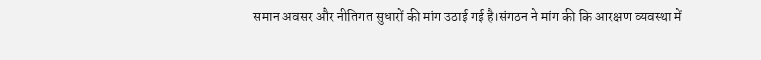समान अवसर और नीतिगत सुधारों की मांग उठाई गई है।संगठन ने मांग की कि आरक्षण व्यवस्था में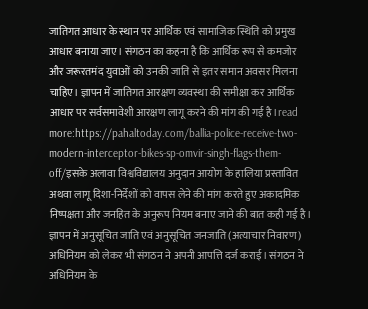जातिगत आधार के स्थान पर आर्थिक एवं सामाजिक स्थिति को प्रमुख आधार बनाया जाए। संगठन का कहना है कि आर्थिक रूप से कमजोर और जरूरतमंद युवाओं को उनकी जाति से इतर समान अवसर मिलना चाहिए। ज्ञापन में जातिगत आरक्षण व्यवस्था की समीक्षा कर आर्थिक आधार पर सर्वसमावेशी आरक्षण लागू करने की मांग की गई है।read more:https://pahaltoday.com/ballia-police-receive-two-modern-interceptor-bikes-sp-omvir-singh-flags-them-off/इसके अलावा विश्वविद्यालय अनुदान आयोग के हालिया प्रस्तावित अथवा लागू दिशा-निर्देशों को वापस लेने की मांग करते हुए अकादमिक निष्पक्षता और जनहित के अनुरूप नियम बनाए जाने की बात कही गई है। ज्ञापन में अनुसूचित जाति एवं अनुसूचित जनजाति (अत्याचार निवारण) अधिनियम को लेकर भी संगठन ने अपनी आपत्ति दर्ज कराई। संगठन ने अधिनियम के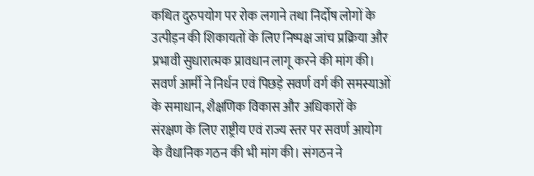कथित दुरुपयोग पर रोक लगाने तथा निर्दोष लोगों के उत्पीड़न की शिकायतों के लिए निष्पक्ष जांच प्रक्रिया और प्रभावी सुधारात्मक प्रावधान लागू करने की मांग की। सवर्ण आर्मी ने निर्धन एवं पिछड़े सवर्ण वर्ग की समस्याओं के समाधान, शैक्षणिक विकास और अधिकारों के संरक्षण के लिए राष्ट्रीय एवं राज्य स्तर पर सवर्ण आयोग के वैधानिक गठन की भी मांग की। संगठन ने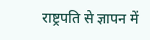राष्ट्रपति से ज्ञापन में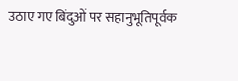उठाए गए बिंदुओं पर सहानुभूतिपूर्वक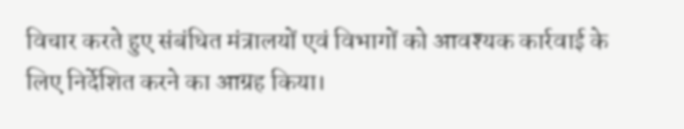विचार करते हुए संबंधित मंत्रालयों एवं विभागों को आवश्यक कार्रवाई के लिए निर्देशित करने का आग्रह किया।